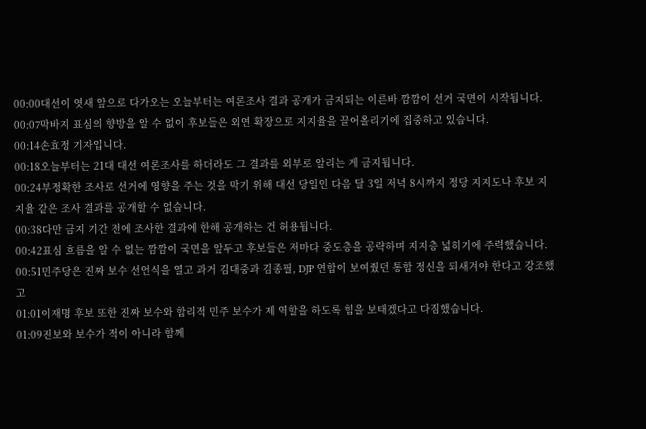00:00대선이 엿새 앞으로 다가오는 오늘부터는 여론조사 결과 공개가 금지되는 이른바 깜깜이 선거 국면이 시작됩니다.
00:07막바지 표심의 향방을 알 수 없이 후보들은 외연 확장으로 지지율을 끌어올리기에 집중하고 있습니다.
00:14손효정 기자입니다.
00:18오늘부터는 21대 대선 여론조사를 하더라도 그 결과를 외부로 알리는 게 금지됩니다.
00:24부정확한 조사로 선거에 영향을 주는 것을 막기 위해 대선 당일인 다음 달 3일 저녁 8시까지 정당 지지도나 후보 지지율 같은 조사 결과를 공개할 수 없습니다.
00:38다만 금지 기간 전에 조사한 결과에 한해 공개하는 건 허용됩니다.
00:42표심 흐름을 알 수 없는 깜깜이 국면을 앞두고 후보들은 저마다 중도층을 공략하며 지지층 넓히기에 주력했습니다.
00:51민주당은 진짜 보수 선언식을 열고 과거 김대중과 김종필, DJP 연합이 보여줬던 통합 정신을 되새겨야 한다고 강조했고
01:01이재명 후보 또한 진짜 보수와 합리적 민주 보수가 제 역할을 하도록 힘을 보태겠다고 다짐했습니다.
01:09진보와 보수가 적이 아니라 함께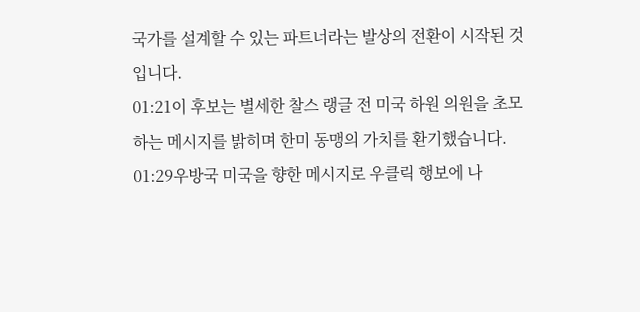국가를 설계할 수 있는 파트너라는 발상의 전환이 시작된 것입니다.
01:21이 후보는 별세한 찰스 랭글 전 미국 하원 의원을 초모하는 메시지를 밝히며 한미 동맹의 가치를 환기했습니다.
01:29우방국 미국을 향한 메시지로 우클릭 행보에 나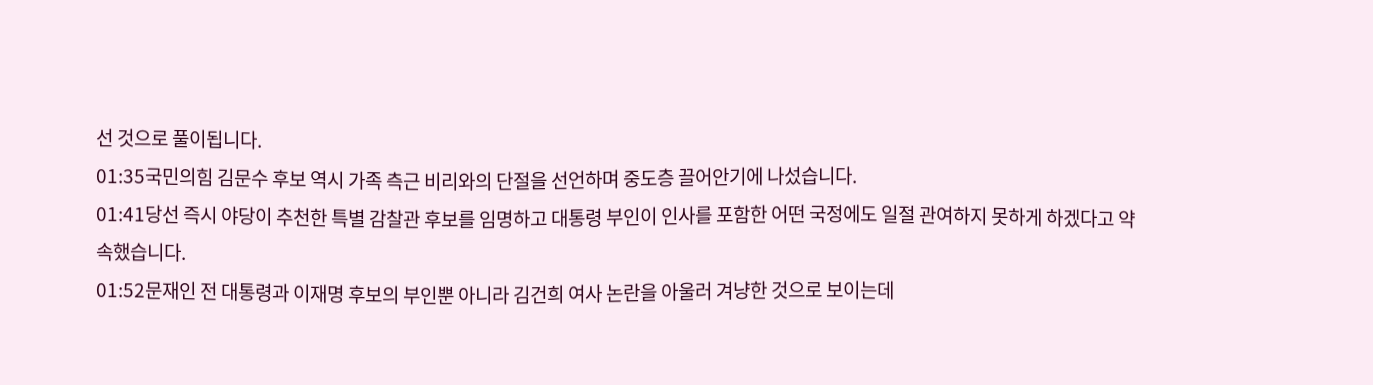선 것으로 풀이됩니다.
01:35국민의힘 김문수 후보 역시 가족 측근 비리와의 단절을 선언하며 중도층 끌어안기에 나섰습니다.
01:41당선 즉시 야당이 추천한 특별 감찰관 후보를 임명하고 대통령 부인이 인사를 포함한 어떤 국정에도 일절 관여하지 못하게 하겠다고 약속했습니다.
01:52문재인 전 대통령과 이재명 후보의 부인뿐 아니라 김건희 여사 논란을 아울러 겨냥한 것으로 보이는데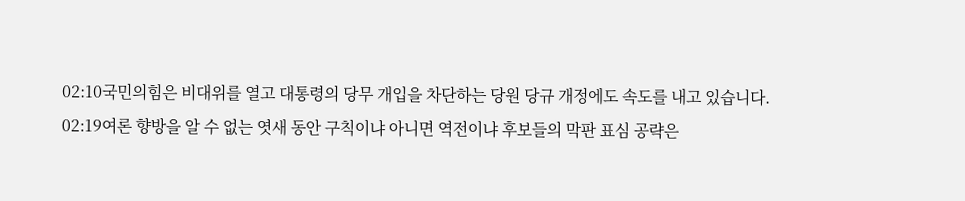02:10국민의힘은 비대위를 열고 대통령의 당무 개입을 차단하는 당원 당규 개정에도 속도를 내고 있습니다.
02:19여론 향방을 알 수 없는 엿새 동안 구칙이냐 아니면 역전이냐 후보들의 막판 표심 공략은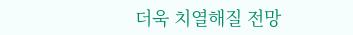더욱 치열해질 전망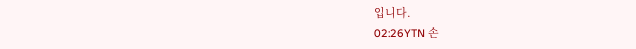입니다.
02:26YTN 손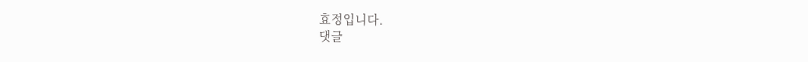효정입니다.
댓글